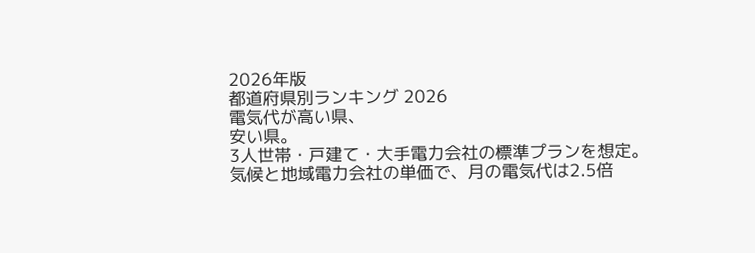2026年版
都道府県別ランキング 2026
電気代が高い県、
安い県。
3人世帯・戸建て・大手電力会社の標準プランを想定。
気候と地域電力会社の単価で、月の電気代は2.5倍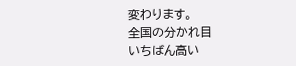変わります。
全国の分かれ目
いちばん高い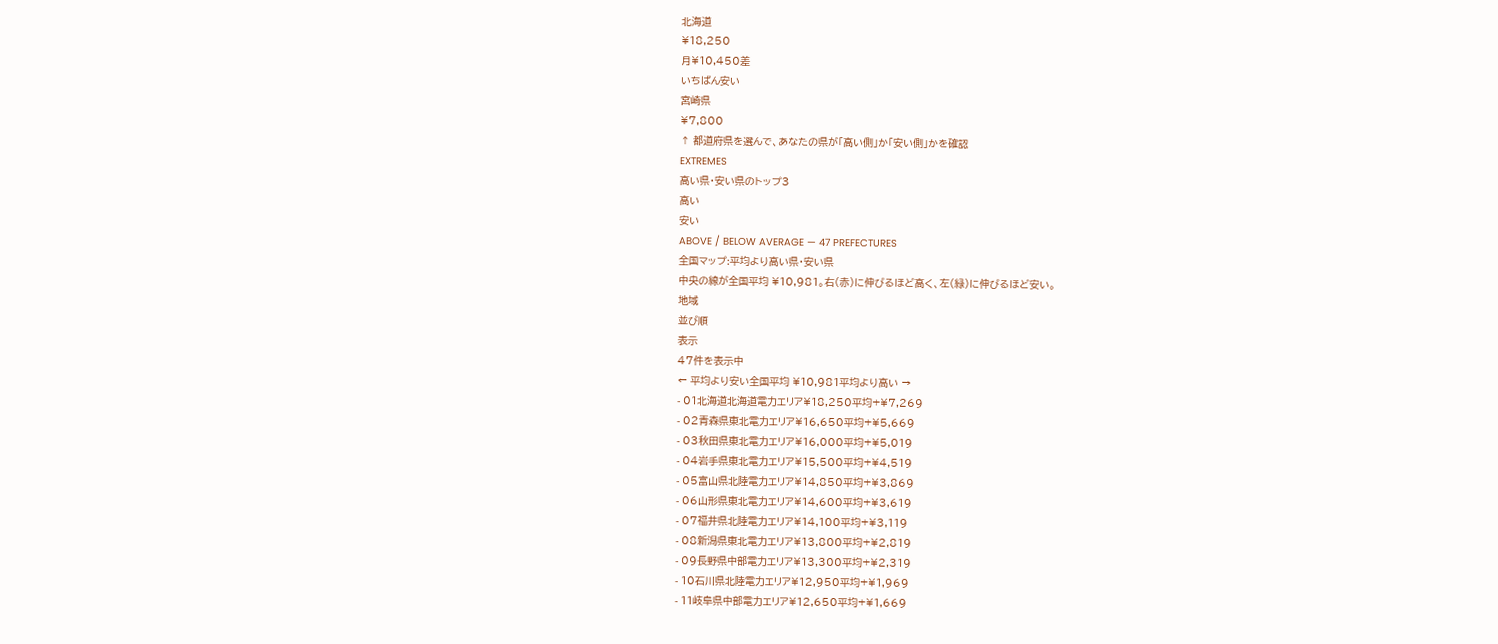北海道
¥18,250
月¥10,450差
いちばん安い
宮崎県
¥7,800
↑ 都道府県を選んで、あなたの県が「高い側」か「安い側」かを確認
EXTREMES
高い県・安い県のトップ3
高い
安い
ABOVE / BELOW AVERAGE — 47 PREFECTURES
全国マップ:平均より高い県・安い県
中央の線が全国平均 ¥10,981。右(赤)に伸びるほど高く、左(緑)に伸びるほど安い。
地域
並び順
表示
47件を表示中
← 平均より安い全国平均 ¥10,981平均より高い →
- 01北海道北海道電力エリア¥18,250平均+¥7,269
- 02青森県東北電力エリア¥16,650平均+¥5,669
- 03秋田県東北電力エリア¥16,000平均+¥5,019
- 04岩手県東北電力エリア¥15,500平均+¥4,519
- 05富山県北陸電力エリア¥14,850平均+¥3,869
- 06山形県東北電力エリア¥14,600平均+¥3,619
- 07福井県北陸電力エリア¥14,100平均+¥3,119
- 08新潟県東北電力エリア¥13,800平均+¥2,819
- 09長野県中部電力エリア¥13,300平均+¥2,319
- 10石川県北陸電力エリア¥12,950平均+¥1,969
- 11岐阜県中部電力エリア¥12,650平均+¥1,669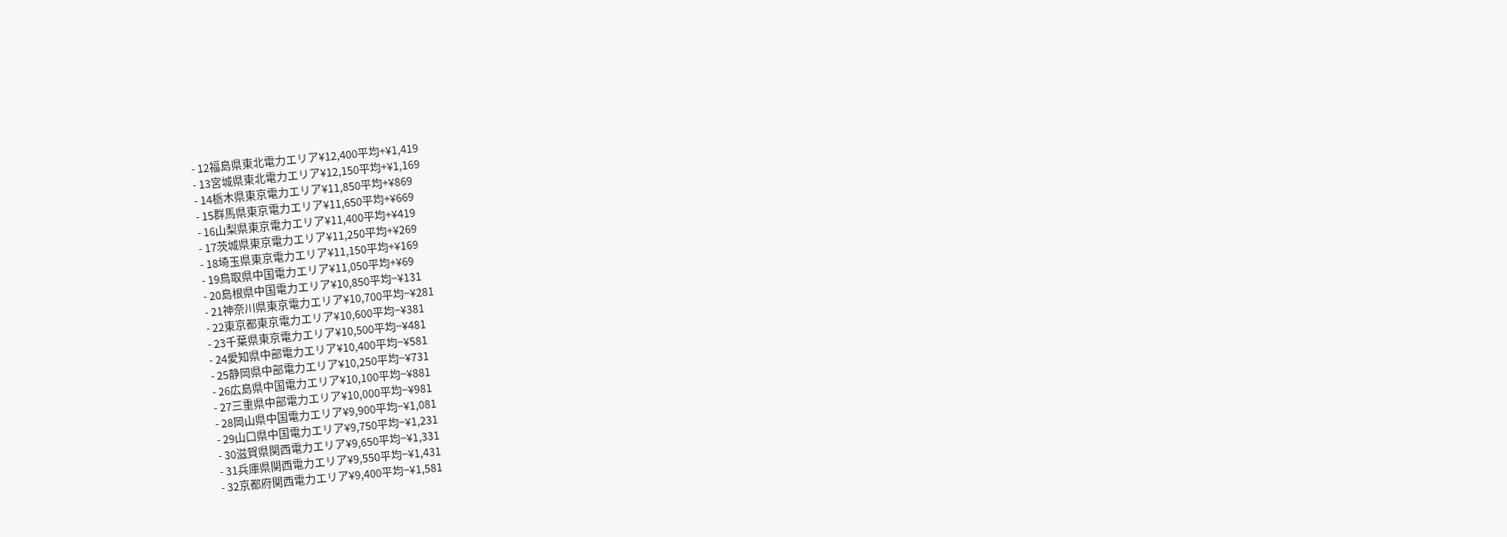- 12福島県東北電力エリア¥12,400平均+¥1,419
- 13宮城県東北電力エリア¥12,150平均+¥1,169
- 14栃木県東京電力エリア¥11,850平均+¥869
- 15群馬県東京電力エリア¥11,650平均+¥669
- 16山梨県東京電力エリア¥11,400平均+¥419
- 17茨城県東京電力エリア¥11,250平均+¥269
- 18埼玉県東京電力エリア¥11,150平均+¥169
- 19鳥取県中国電力エリア¥11,050平均+¥69
- 20島根県中国電力エリア¥10,850平均−¥131
- 21神奈川県東京電力エリア¥10,700平均−¥281
- 22東京都東京電力エリア¥10,600平均−¥381
- 23千葉県東京電力エリア¥10,500平均−¥481
- 24愛知県中部電力エリア¥10,400平均−¥581
- 25静岡県中部電力エリア¥10,250平均−¥731
- 26広島県中国電力エリア¥10,100平均−¥881
- 27三重県中部電力エリア¥10,000平均−¥981
- 28岡山県中国電力エリア¥9,900平均−¥1,081
- 29山口県中国電力エリア¥9,750平均−¥1,231
- 30滋賀県関西電力エリア¥9,650平均−¥1,331
- 31兵庫県関西電力エリア¥9,550平均−¥1,431
- 32京都府関西電力エリア¥9,400平均−¥1,581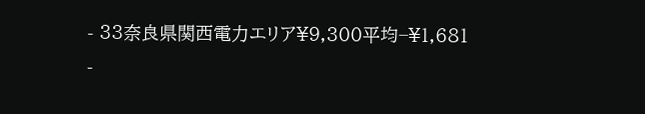- 33奈良県関西電力エリア¥9,300平均−¥1,681
-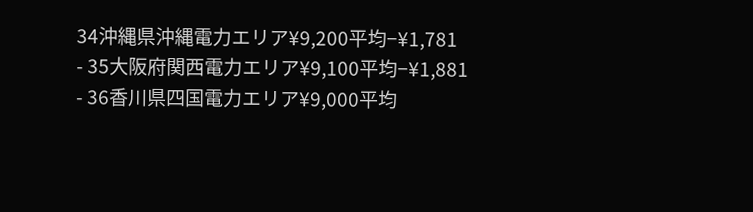34沖縄県沖縄電力エリア¥9,200平均−¥1,781
- 35大阪府関西電力エリア¥9,100平均−¥1,881
- 36香川県四国電力エリア¥9,000平均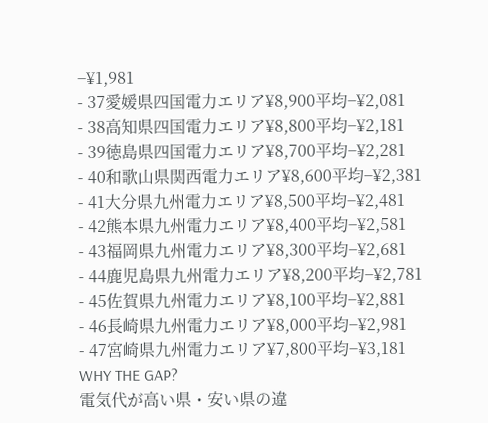−¥1,981
- 37愛媛県四国電力エリア¥8,900平均−¥2,081
- 38高知県四国電力エリア¥8,800平均−¥2,181
- 39徳島県四国電力エリア¥8,700平均−¥2,281
- 40和歌山県関西電力エリア¥8,600平均−¥2,381
- 41大分県九州電力エリア¥8,500平均−¥2,481
- 42熊本県九州電力エリア¥8,400平均−¥2,581
- 43福岡県九州電力エリア¥8,300平均−¥2,681
- 44鹿児島県九州電力エリア¥8,200平均−¥2,781
- 45佐賀県九州電力エリア¥8,100平均−¥2,881
- 46長崎県九州電力エリア¥8,000平均−¥2,981
- 47宮崎県九州電力エリア¥7,800平均−¥3,181
WHY THE GAP?
電気代が高い県・安い県の違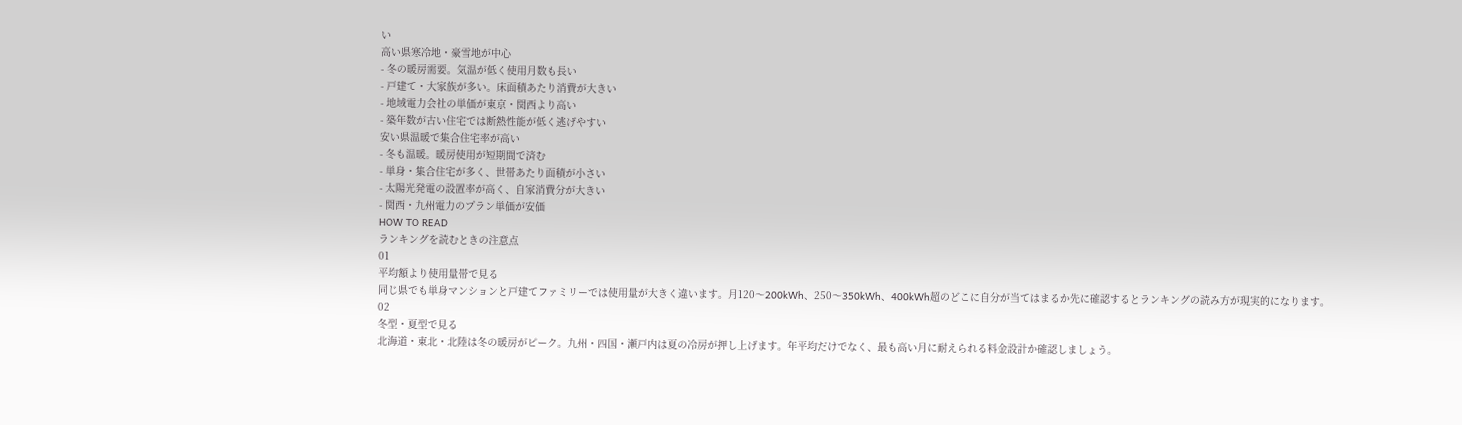い
高い県寒冷地・豪雪地が中心
- 冬の暖房需要。気温が低く使用月数も長い
- 戸建て・大家族が多い。床面積あたり消費が大きい
- 地域電力会社の単価が東京・関西より高い
- 築年数が古い住宅では断熱性能が低く逃げやすい
安い県温暖で集合住宅率が高い
- 冬も温暖。暖房使用が短期間で済む
- 単身・集合住宅が多く、世帯あたり面積が小さい
- 太陽光発電の設置率が高く、自家消費分が大きい
- 関西・九州電力のプラン単価が安価
HOW TO READ
ランキングを読むときの注意点
01
平均額より使用量帯で見る
同じ県でも単身マンションと戸建てファミリーでは使用量が大きく違います。月120〜200kWh、250〜350kWh、400kWh超のどこに自分が当てはまるか先に確認するとランキングの読み方が現実的になります。
02
冬型・夏型で見る
北海道・東北・北陸は冬の暖房がピーク。九州・四国・瀬戸内は夏の冷房が押し上げます。年平均だけでなく、最も高い月に耐えられる料金設計か確認しましょう。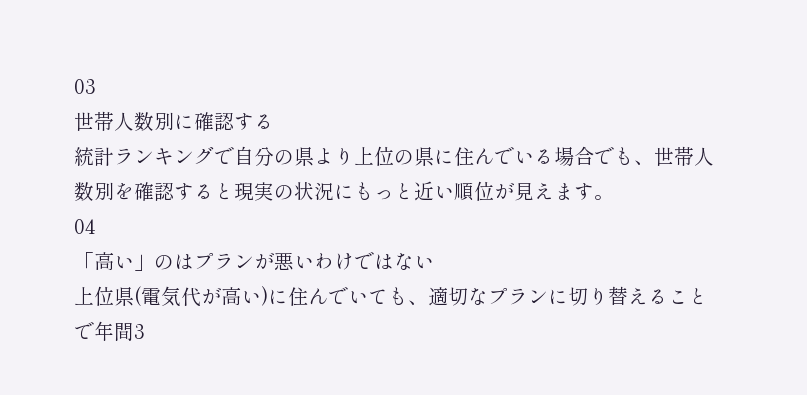03
世帯人数別に確認する
統計ランキングで自分の県より上位の県に住んでいる場合でも、世帯人数別を確認すると現実の状況にもっと近い順位が見えます。
04
「高い」のはプランが悪いわけではない
上位県(電気代が高い)に住んでいても、適切なプランに切り替えることで年間3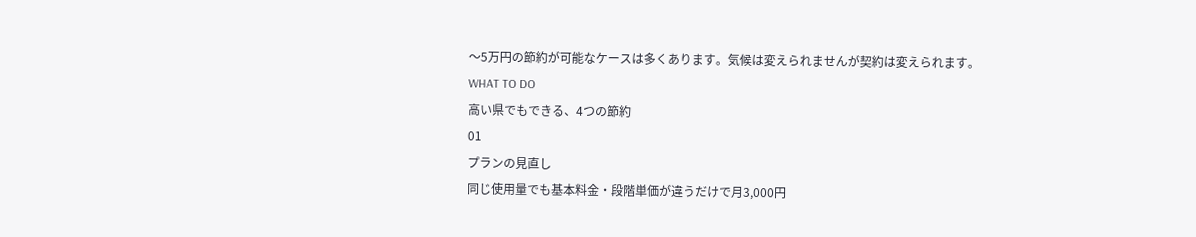〜5万円の節約が可能なケースは多くあります。気候は変えられませんが契約は変えられます。
WHAT TO DO
高い県でもできる、4つの節約
01
プランの見直し
同じ使用量でも基本料金・段階単価が違うだけで月3,000円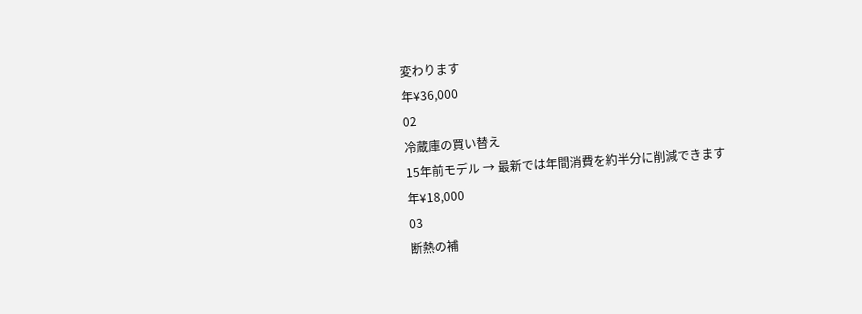変わります
年¥36,000
02
冷蔵庫の買い替え
15年前モデル → 最新では年間消費を約半分に削減できます
年¥18,000
03
断熱の補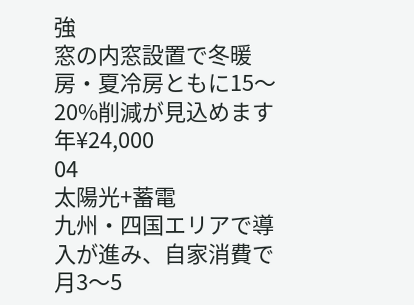強
窓の内窓設置で冬暖房・夏冷房ともに15〜20%削減が見込めます
年¥24,000
04
太陽光+蓄電
九州・四国エリアで導入が進み、自家消費で月3〜5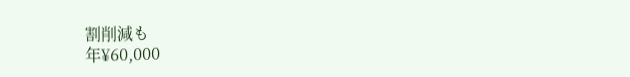割削減も
年¥60,000